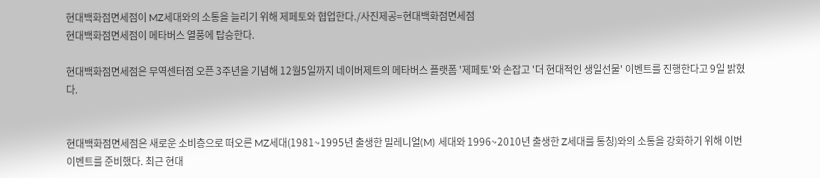현대백화점면세점이 MZ세대와의 소통을 늘리기 위해 제페토와 협업한다./사진제공=현대백화점면세점
현대백화점면세점이 메타버스 열풍에 탑승한다.

현대백화점면세점은 무역센터점 오픈 3주년을 기념해 12월5일까지 네이버제트의 메타버스 플랫폼 '제페토'와 손잡고 '더 현대적인 생일선물' 이벤트를 진행한다고 9일 밝혔다.


현대백화점면세점은 새로운 소비층으로 떠오른 MZ세대(1981~1995년 출생한 밀레니얼(M) 세대와 1996~2010년 출생한 Z세대를 통칭)와의 소통을 강화하기 위해 이번 이벤트를 준비했다. 최근 현대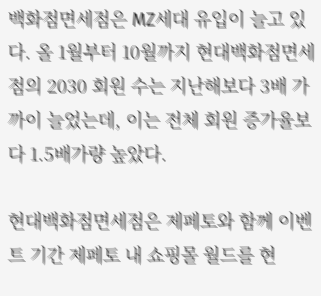백화점면세점은 MZ세대 유입이 늘고 있다. 올 1월부터 10월까지 현대백화점면세점의 2030 회원 수는 지난해보다 3배 가까이 늘었는데, 이는 전체 회원 증가율보다 1.5배가량 높았다.

현대백화점면세점은 제페토와 함께 이벤트 기간 제페토 내 쇼핑몰 월드를 현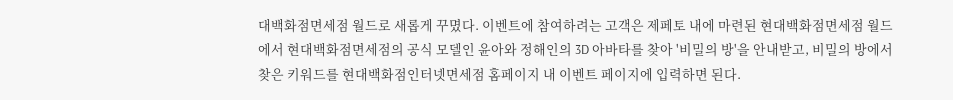대백화점면세점 월드로 새롭게 꾸몄다. 이벤트에 참여하려는 고객은 제페토 내에 마련된 현대백화점면세점 월드에서 현대백화점면세점의 공식 모델인 윤아와 정해인의 3D 아바타를 찾아 '비밀의 방'을 안내받고, 비밀의 방에서 찾은 키워드를 현대백화점인터넷면세점 홈페이지 내 이벤트 페이지에 입력하면 된다.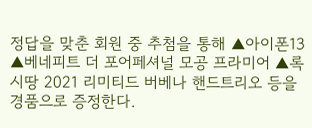정답을 맞춘 회원 중 추첨을 통해 ▲아이폰13 ▲베네피트 더 포어페셔널 모공 프라미어 ▲록시땅 2021 리미티드 버베나 핸드트리오 등을 경품으로 증정한다.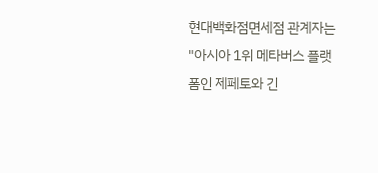현대백화점면세점 관계자는 "아시아 1위 메타버스 플랫폼인 제페토와 긴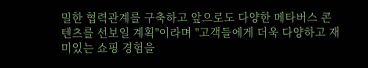밀한 협력관계를 구축하고 앞으로도 다양한 메타버스 콘텐츠를 선보일 계획"이라며 "고객들에게 더욱 다양하고 재미있는 쇼핑 경험을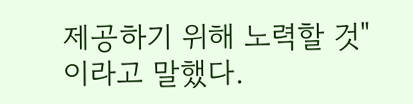제공하기 위해 노력할 것"이라고 말했다.